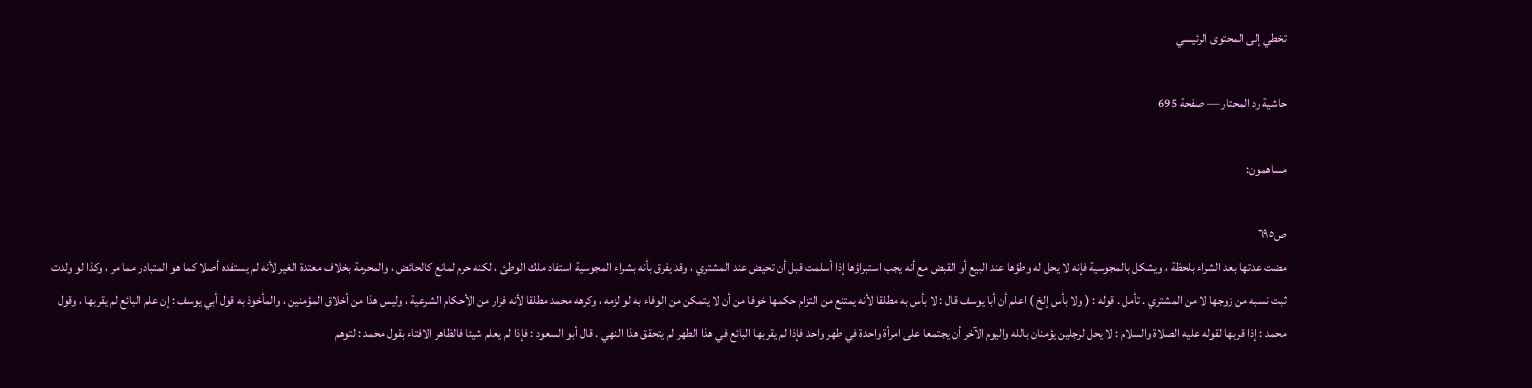تخطي إلى المحتوى الرئيسي

حاشية رد المحتار — صفحة 695

مساهمون:

ص٦٩٥
مضت عدتها بعد الشراء بلحظة ، ويشكل بالمجوسية فإنه لا يحل له وطؤها عند البيع أو القبض مع أنه يجب استبراؤها إذا أسلمت قبل أن تحيض عند المشتري ، وقد يفرق بأنه بشراء المجوسية استفاد ملك الوطئ ، لكنه حرم لمانع كالحائض ، والمحرمة بخلاف معتدة الغير لأنه لم يستفده أصلا كما هو المتبادر مما مر ، وكذا لو ولدت ثبت نسبه من زوجها لا من المشتري . تأمل . قوله : ( ولا بأس إلخ ) اعلم أن أبا يوسف قال : لا بأس به مطلقا لأنه يمتنع من التزام حكمها خوفا من أن لا يتمكن من الوفاء به لو لزمه ، وكرهه محمد مطلقا لأنه فرار من الأحكام الشرعية ، وليس هذا من أخلاق المؤمنين ، والمأخوذ به قول أبي يوسف : إن علم البائع لم يقربها ، وقول محمد : إذا قربها لقوله عليه الصلاة والسلام : لا يحل لرجلين يؤمنان بالله واليوم الآخر أن يجتمعا على امرأة واحدة في طهر واحد فإذا لم يقربها البائع في هذا الطهر لم يتحقق هذا النهي . قال أبو السعود : فإذا لم يعلم شيئا فالظاهر الافتاء بقول محمد : لتوهم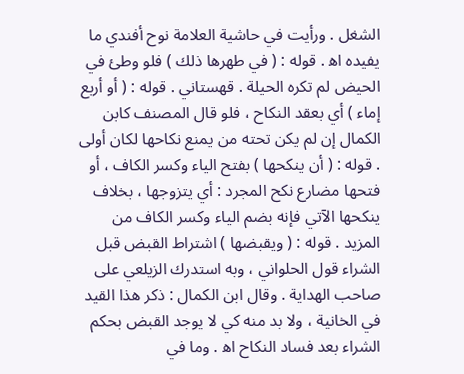الشغل . ورأيت في حاشية العلامة نوح أفندي ما يفيده اه‍ . قوله : ( في طهرها ذلك ) فلو وطئ في الحيض لم تكره الحيلة . قهستاني . قوله : ( أو أربع إماء ) أي بعقد النكاح ، فلو قال المصنف كابن الكمال إن لم يكن تحته من يمنع نكاحها لكان أولى . قوله : ( أن ينكحها ) بفتح الياء وكسر الكاف ، أو فتحها مضارع نكح المجرد : أي يتزوجها ، بخلاف ينكحها الآتي فإنه بضم الياء وكسر الكاف من المزيد . قوله : ( ويقبضها ) اشتراط القبض قبل الشراء قول الحلواني ، وبه استدرك الزيلعي على صاحب الهداية . وقال ابن الكمال : ذكر هذا القيد في الخانية ، ولا بد منه كي لا يوجد القبض بحكم الشراء بعد فساد النكاح اه‍ . وما في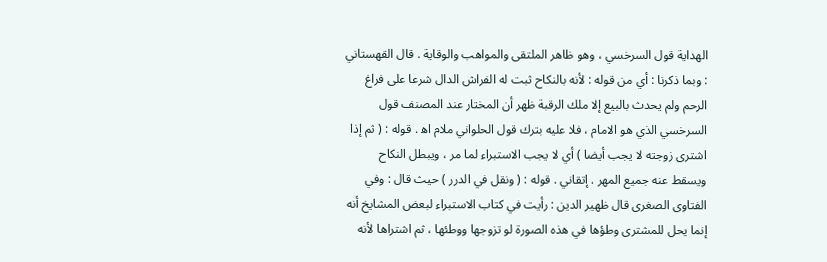الهداية قول السرخسي ، وهو ظاهر الملتقى والمواهب والوقاية . قال القهستاني : وبما ذكرنا : أي من قوله : لأنه بالنكاح ثبت له الفراش الدال شرعا على فراغ الرحم ولم يحدث بالبيع إلا ملك الرقبة ظهر أن المختار عند المصنف قول السرخسي الذي هو الامام ، فلا عليه بترك قول الحلواني ملام اه‍ . قوله : ( ثم إذا اشترى زوجته لا يجب أيضا ) أي لا يجب الاستبراء لما مر ، ويبطل النكاح ويسقط عنه جميع المهر . إتقاني . قوله : ( ونقل في الدرر ) حيث قال : وفي الفتاوى الصغرى قال ظهير الدين : رأيت في كتاب الاستبراء لبعض المشايخ أنه إنما يحل للمشترى وطؤها في هذه الصورة لو تزوجها ووطئها ، ثم اشتراها لأنه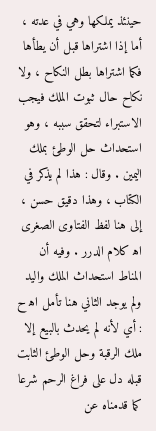حينئذ يملكها وهي في عدته ، أما إذا اشتراها قبل أن يطأها فكما اشتراها بطل النكاح ، ولا نكاح حال ثبوت الملك فيجب الاستبراء لتحقق سببه ، وهو استحداث حل الوطئ بملك اليمين . وقال : هذا لم يذكر في الكتاب ، وهذا دقيق حسن ، إلى هنا لفظ الفتاوى الصغرى اه‍ كلام الدرر . وفيه أن المناط استحداث الملك واليد ولم يوجد الثاني هنا تأمل اه‍ ح : أي لأنه لم يحدث بالبيع إلا ملك الرقبة وحل الوطئ الثابت قبله دل على فراغ الرحم شرعا كما قدمناه عن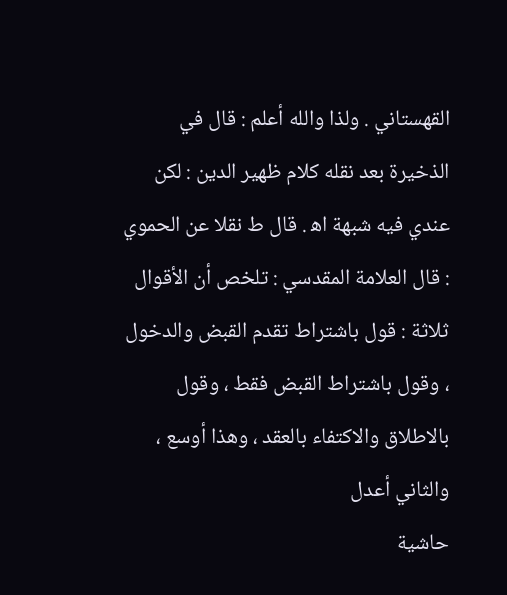القهستاني . ولذا والله أعلم : قال في الذخيرة بعد نقله كلام ظهير الدين : لكن عندي فيه شبهة اه‍ . قال ط نقلا عن الحموي : قال العلامة المقدسي : تلخص أن الأقوال ثلاثة : قول باشتراط تقدم القبض والدخول ، وقول باشتراط القبض فقط ، وقول بالاطلاق والاكتفاء بالعقد ، وهذا أوسع ، والثاني أعدل
حاشية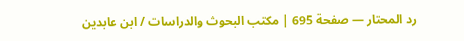رد المحتار — صفحة 695 | مكتب البحوث والدراسات / ابن عابدين